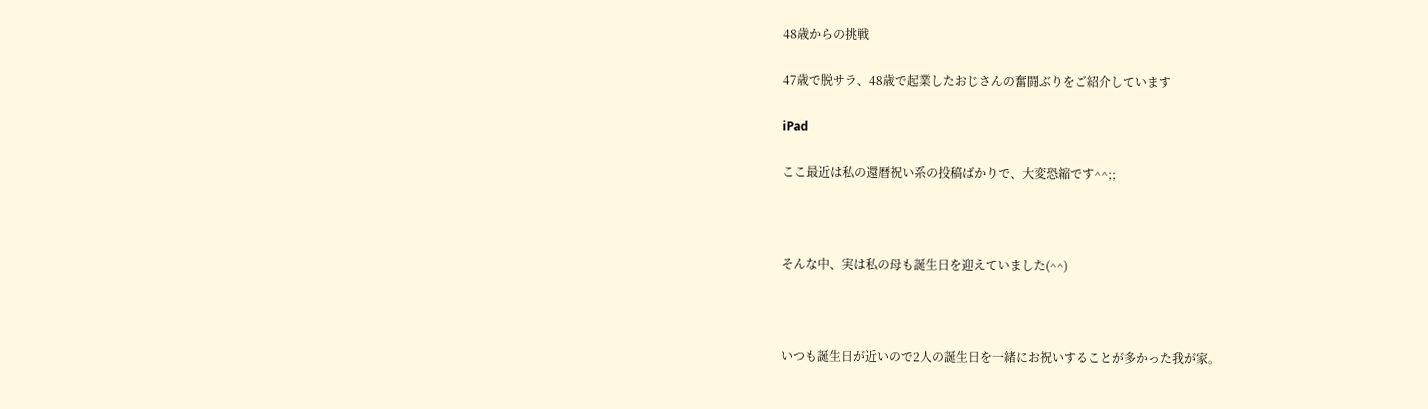48歳からの挑戦

47歳で脱サラ、48歳で起業したおじさんの奮闘ぶりをご紹介しています

iPad

ここ最近は私の還暦祝い系の投稿ばかりで、大変恐縮です^^;;



そんな中、実は私の母も誕生日を迎えていました(^^)



いつも誕生日が近いので2人の誕生日を一緒にお祝いすることが多かった我が家。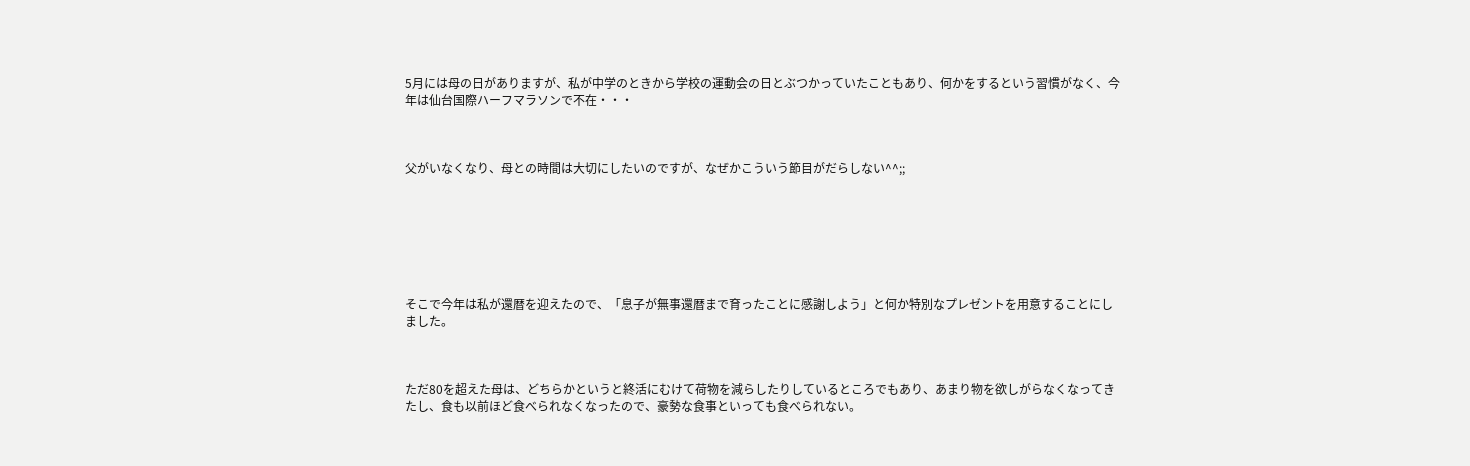5月には母の日がありますが、私が中学のときから学校の運動会の日とぶつかっていたこともあり、何かをするという習慣がなく、今年は仙台国際ハーフマラソンで不在・・・



父がいなくなり、母との時間は大切にしたいのですが、なぜかこういう節目がだらしない^^;;







そこで今年は私が還暦を迎えたので、「息子が無事還暦まで育ったことに感謝しよう」と何か特別なプレゼントを用意することにしました。



ただ80を超えた母は、どちらかというと終活にむけて荷物を減らしたりしているところでもあり、あまり物を欲しがらなくなってきたし、食も以前ほど食べられなくなったので、豪勢な食事といっても食べられない。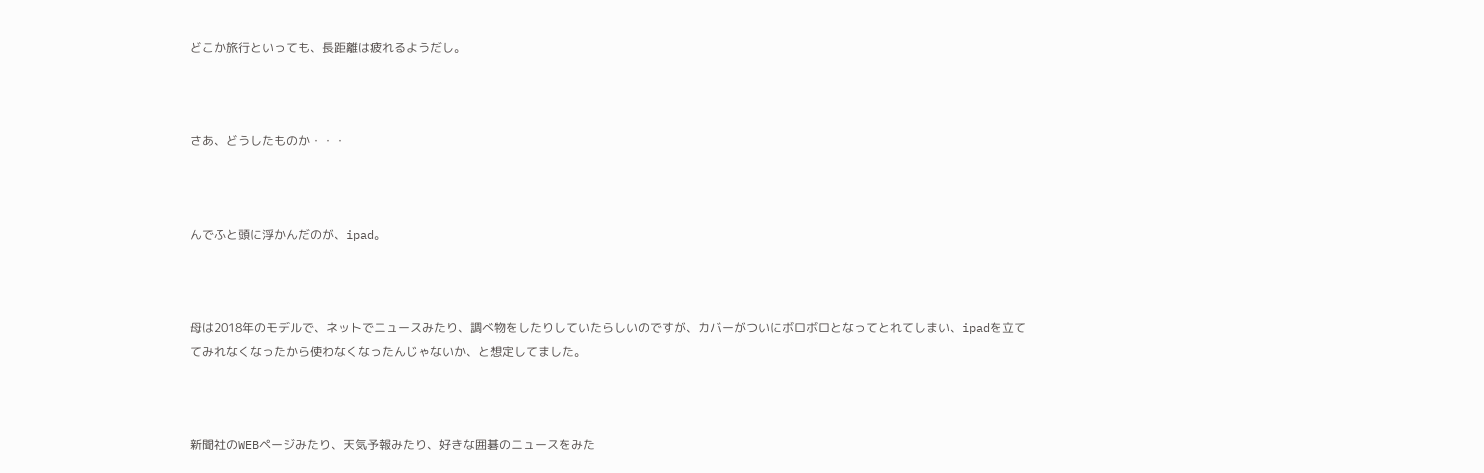どこか旅行といっても、長距離は疲れるようだし。



さあ、どうしたものか・・・



んでふと頭に浮かんだのが、ipad。



母は2018年のモデルで、ネットでニュースみたり、調べ物をしたりしていたらしいのですが、カバーがついにボロボロとなってとれてしまい、ipadを立ててみれなくなったから使わなくなったんじゃないか、と想定してました。



新聞社のWEBページみたり、天気予報みたり、好きな囲碁のニュースをみた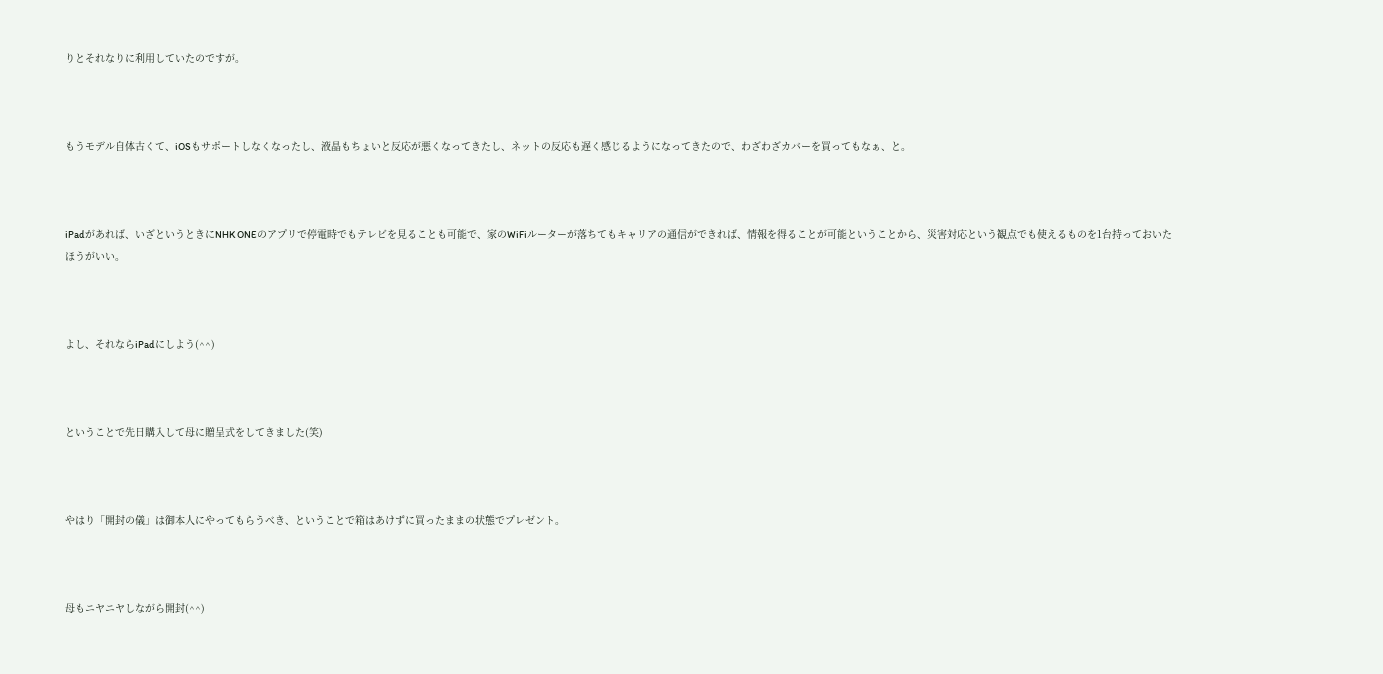りとそれなりに利用していたのですが。



もうモデル自体古くて、iOSもサポートしなくなったし、液晶もちょいと反応が悪くなってきたし、ネットの反応も遅く感じるようになってきたので、わざわざカバーを買ってもなぁ、と。



iPadがあれば、いざというときにNHK ONEのアプリで停電時でもテレビを見ることも可能で、家のWiFiルーターが落ちてもキャリアの通信ができれば、情報を得ることが可能ということから、災害対応という観点でも使えるものを1台持っておいたほうがいい。



よし、それならiPadにしよう(^^)



ということで先日購入して母に贈呈式をしてきました(笑)



やはり「開封の儀」は御本人にやってもらうべき、ということで箱はあけずに買ったままの状態でプレゼント。



母もニヤニヤしながら開封(^^)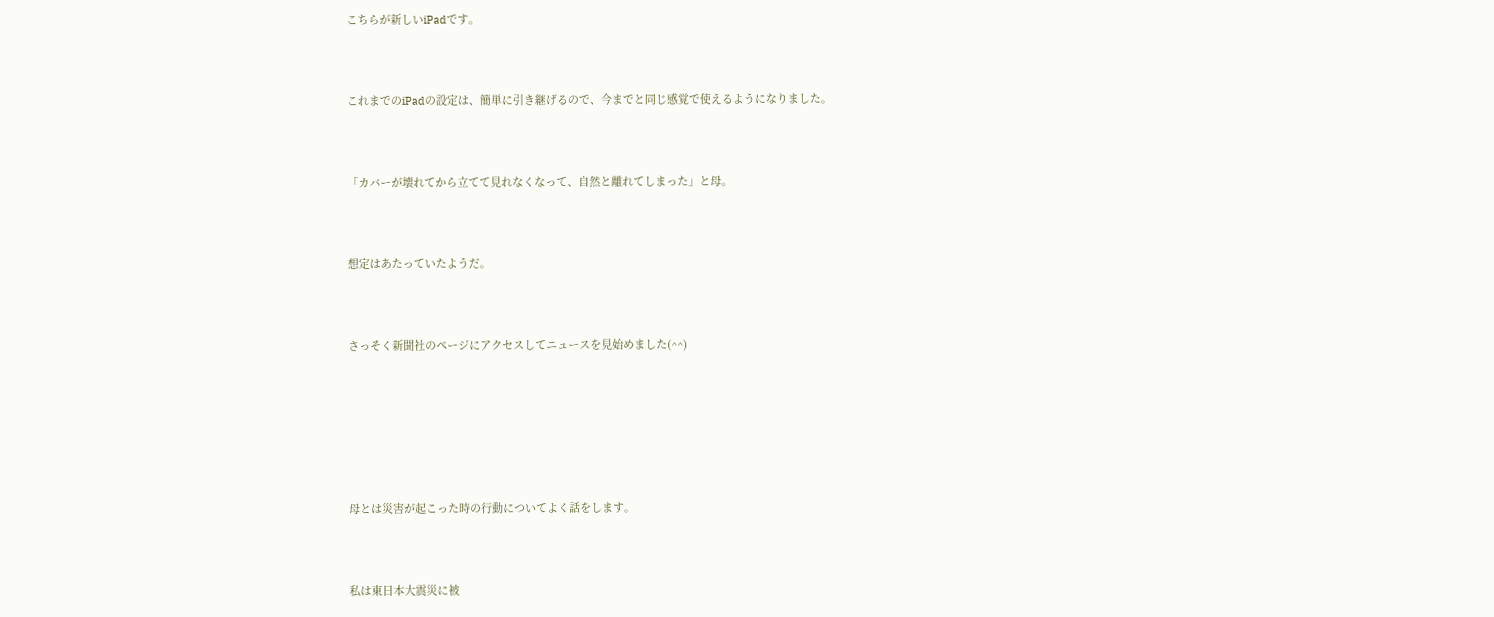こちらが新しいiPadです。



これまでのiPadの設定は、簡単に引き継げるので、今までと同じ感覚で使えるようになりました。



「カバーが壊れてから立てて見れなくなって、自然と離れてしまった」と母。



想定はあたっていたようだ。



さっそく新聞社のページにアクセスしてニュースを見始めました(^^)







母とは災害が起こった時の行動についてよく話をします。



私は東日本大震災に被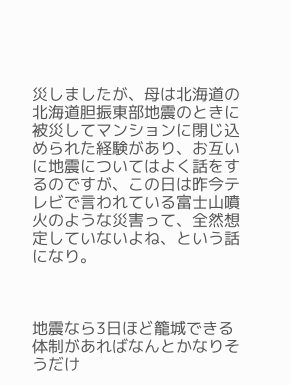災しましたが、母は北海道の北海道胆振東部地震のときに被災してマンションに閉じ込められた経験があり、お互いに地震についてはよく話をするのですが、この日は昨今テレビで言われている富士山噴火のような災害って、全然想定していないよね、という話になり。



地震なら3日ほど籠城できる体制があればなんとかなりそうだけ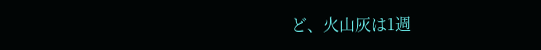ど、火山灰は1週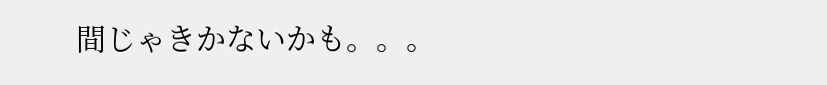間じゃきかないかも。。。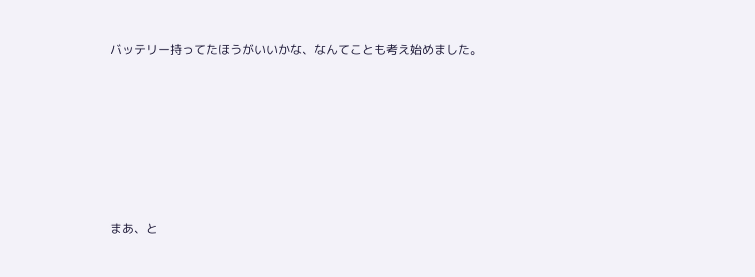バッテリー持ってたほうがいいかな、なんてことも考え始めました。







まあ、と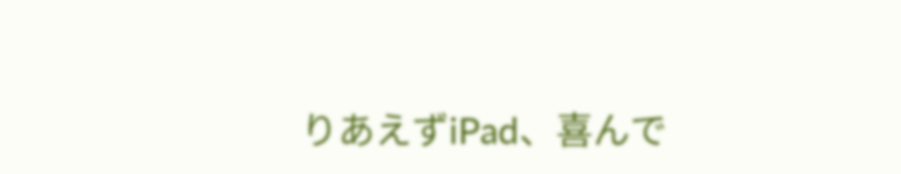りあえずiPad、喜んで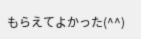もらえてよかった(^^)